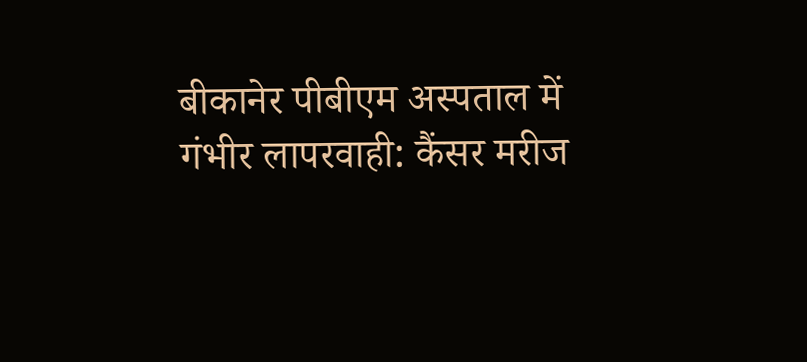बीकानेर पीबीएम अस्पताल में गंभीर लापरवाही: कैंसर मरीज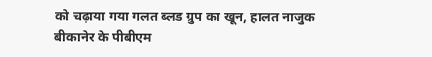को चढ़ाया गया गलत ब्लड ग्रुप का खून, हालत नाजुक
बीकानेर के पीबीएम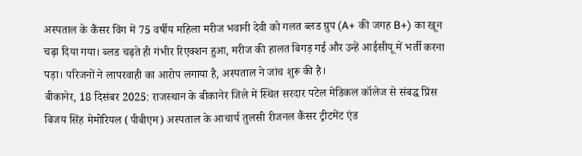अस्पताल के कैंसर विंग में 75 वर्षीय महिला मरीज भवानी देवी को गलत ब्लड ग्रुप (A+ की जगह B+) का खून चढ़ा दिया गया। ब्लड चढ़ते ही गंभीर रिएक्शन हुआ, मरीज की हालत बिगड़ गई और उन्हें आईसीयू में भर्ती करना पड़ा। परिजनों ने लापरवाही का आरोप लगाया है, अस्पताल ने जांच शुरू की है।
बीकानेर, 18 दिसंबर 2025: राजस्थान के बीकानेर जिले में स्थित सरदार पटेल मेडिकल कॉलेज से संबद्ध प्रिंस बिजय सिंह मेमोरियल (पीबीएम) अस्पताल के आचार्य तुलसी रीजनल कैंसर ट्रीटमेंट एंड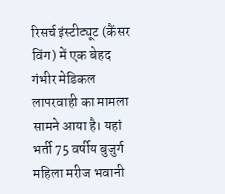रिसर्च इंस्टीट्यूट (कैंसर विंग) में एक बेहद गंभीर मेडिकल लापरवाही का मामला सामने आया है। यहां भर्ती 75 वर्षीय बुजुर्ग महिला मरीज भवानी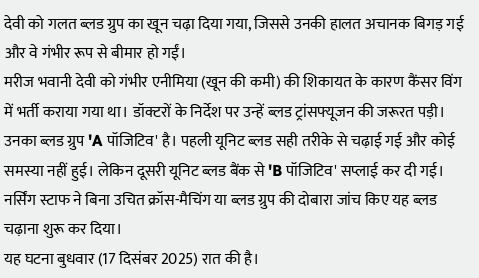देवी को गलत ब्लड ग्रुप का खून चढ़ा दिया गया, जिससे उनकी हालत अचानक बिगड़ गई और वे गंभीर रूप से बीमार हो गईं।
मरीज भवानी देवी को गंभीर एनीमिया (खून की कमी) की शिकायत के कारण कैंसर विंग में भर्ती कराया गया था। डॉक्टरों के निर्देश पर उन्हें ब्लड ट्रांसफ्यूजन की जरूरत पड़ी। उनका ब्लड ग्रुप 'A पॉजिटिव' है। पहली यूनिट ब्लड सही तरीके से चढ़ाई गई और कोई समस्या नहीं हुई। लेकिन दूसरी यूनिट ब्लड बैंक से 'B पॉजिटिव' सप्लाई कर दी गई। नर्सिंग स्टाफ ने बिना उचित क्रॉस-मैचिंग या ब्लड ग्रुप की दोबारा जांच किए यह ब्लड चढ़ाना शुरू कर दिया।
यह घटना बुधवार (17 दिसंबर 2025) रात की है।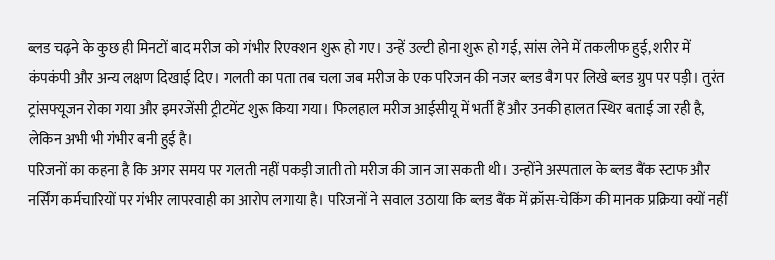ब्लड चढ़ने के कुछ ही मिनटों बाद मरीज को गंभीर रिएक्शन शुरू हो गए। उन्हें उल्टी होना शुरू हो गई, सांस लेने में तकलीफ हुई, शरीर में कंपकंपी और अन्य लक्षण दिखाई दिए। गलती का पता तब चला जब मरीज के एक परिजन की नजर ब्लड बैग पर लिखे ब्लड ग्रुप पर पड़ी। तुरंत ट्रांसफ्यूजन रोका गया और इमरजेंसी ट्रीटमेंट शुरू किया गया। फिलहाल मरीज आईसीयू में भर्ती हैं और उनकी हालत स्थिर बताई जा रही है, लेकिन अभी भी गंभीर बनी हुई है।
परिजनों का कहना है कि अगर समय पर गलती नहीं पकड़ी जाती तो मरीज की जान जा सकती थी। उन्होंने अस्पताल के ब्लड बैंक स्टाफ और नर्सिंग कर्मचारियों पर गंभीर लापरवाही का आरोप लगाया है। परिजनों ने सवाल उठाया कि ब्लड बैंक में क्रॉस-चेकिंग की मानक प्रक्रिया क्यों नहीं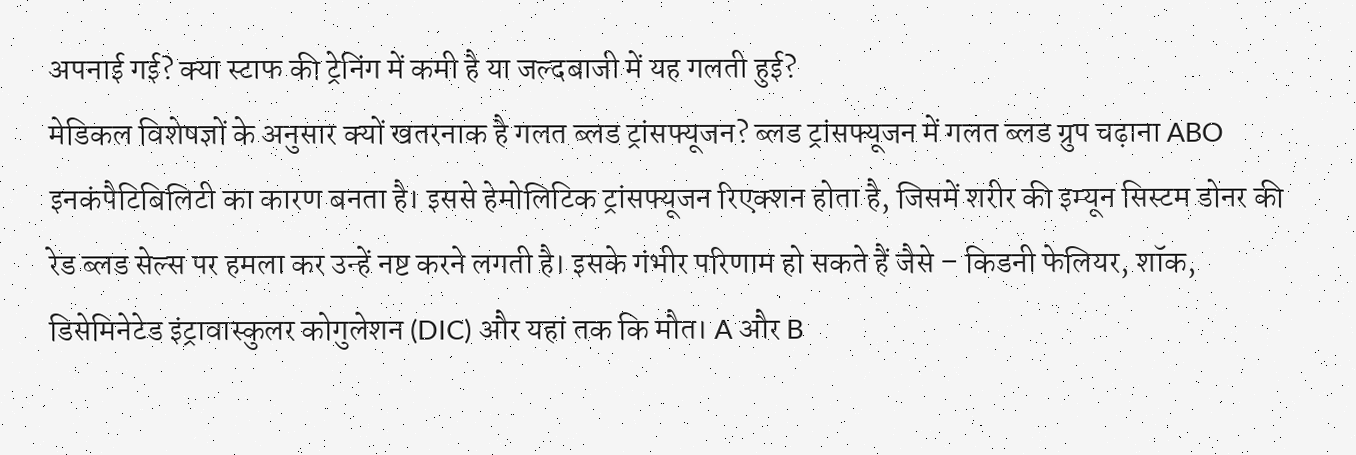अपनाई गई? क्या स्टाफ की ट्रेनिंग में कमी है या जल्दबाजी में यह गलती हुई?
मेडिकल विशेषज्ञों के अनुसार क्यों खतरनाक है गलत ब्लड ट्रांसफ्यूजन? ब्लड ट्रांसफ्यूजन में गलत ब्लड ग्रुप चढ़ाना ABO इनकंपैटिबिलिटी का कारण बनता है। इससे हेमोलिटिक ट्रांसफ्यूजन रिएक्शन होता है, जिसमें शरीर की इम्यून सिस्टम डोनर की रेड ब्लड सेल्स पर हमला कर उन्हें नष्ट करने लगती है। इसके गंभीर परिणाम हो सकते हैं जैसे – किडनी फेलियर, शॉक, डिसेमिनेटेड इंट्रावास्कुलर कोगुलेशन (DIC) और यहां तक कि मौत। A और B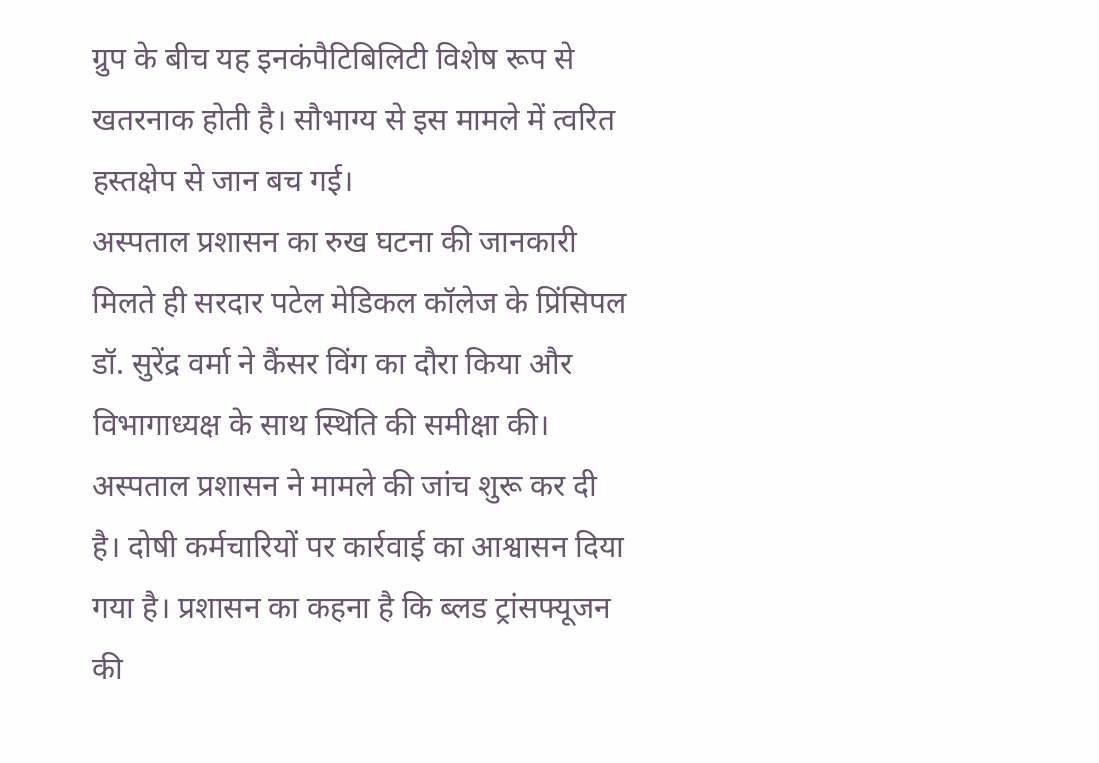ग्रुप के बीच यह इनकंपैटिबिलिटी विशेष रूप से खतरनाक होती है। सौभाग्य से इस मामले में त्वरित हस्तक्षेप से जान बच गई।
अस्पताल प्रशासन का रुख घटना की जानकारी मिलते ही सरदार पटेल मेडिकल कॉलेज के प्रिंसिपल डॉ. सुरेंद्र वर्मा ने कैंसर विंग का दौरा किया और विभागाध्यक्ष के साथ स्थिति की समीक्षा की। अस्पताल प्रशासन ने मामले की जांच शुरू कर दी है। दोषी कर्मचारियों पर कार्रवाई का आश्वासन दिया गया है। प्रशासन का कहना है कि ब्लड ट्रांसफ्यूजन की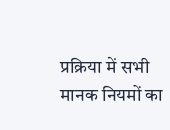प्रक्रिया में सभी मानक नियमों का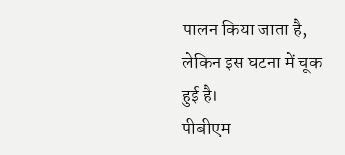पालन किया जाता है, लेकिन इस घटना में चूक हुई है।
पीबीएम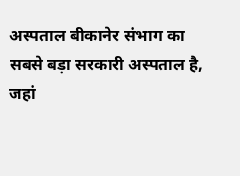अस्पताल बीकानेर संभाग का सबसे बड़ा सरकारी अस्पताल है, जहां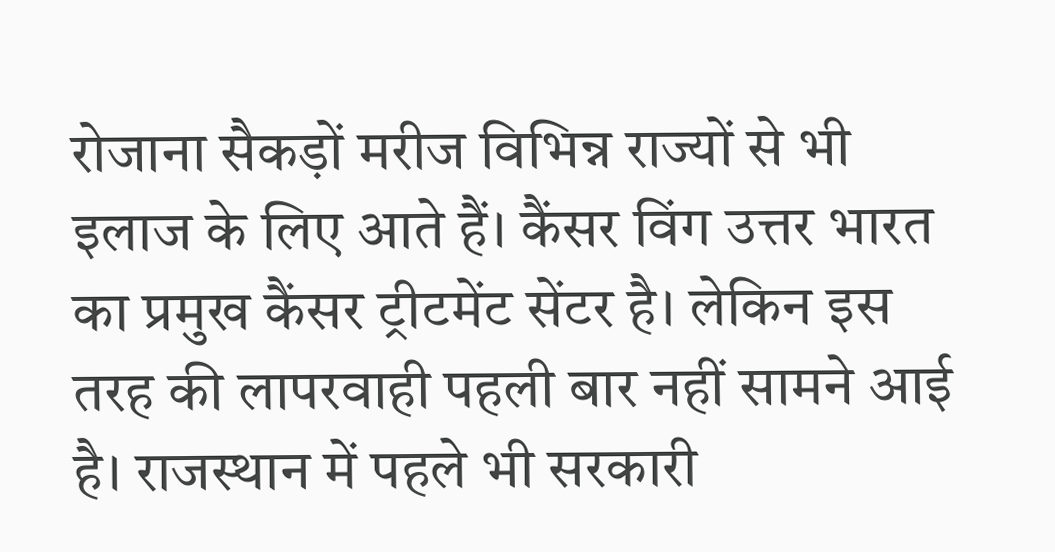रोजाना सैकड़ों मरीज विभिन्न राज्यों से भी इलाज के लिए आते हैं। कैंसर विंग उत्तर भारत का प्रमुख कैंसर ट्रीटमेंट सेंटर है। लेकिन इस तरह की लापरवाही पहली बार नहीं सामने आई है। राजस्थान में पहले भी सरकारी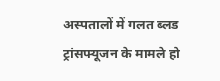अस्पतालों में गलत ब्लड ट्रांसफ्यूजन के मामले हो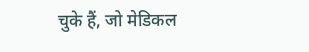चुके हैं, जो मेडिकल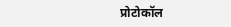प्रोटोकॉल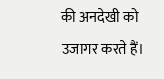की अनदेखी को उजागर करते हैं।